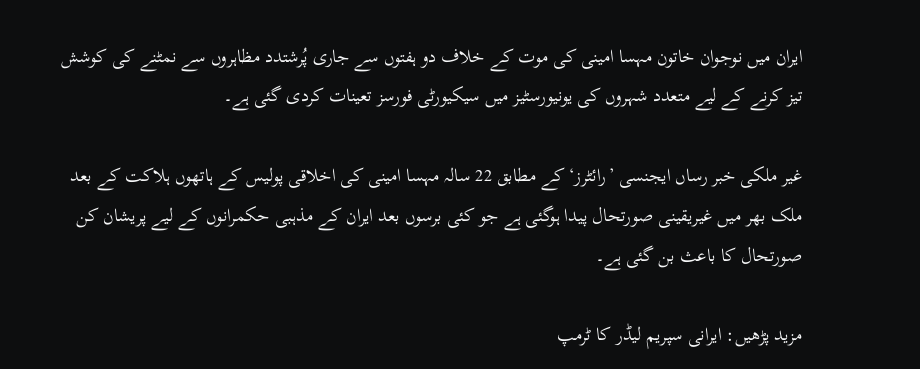ایران میں نوجوان خاتون مہسا امینی کی موت کے خلاف دو ہفتوں سے جاری پُرشتدد مظاہروں سے نمٹنے کی کوشش تیز کرنے کے لیے متعدد شہروں کی یونیورسٹیز میں سیکیورٹی فورسز تعینات کردی گئی ہے۔

غیر ملکی خبر رساں ایجنسی ’رائٹرز‘ کے مطابق 22 سالہ مہسا امینی کی اخلاقی پولیس کے ہاتھوں ہلاکت کے بعد ملک بھر میں غیریقینی صورتحال پیدا ہوگئی ہے جو کئی برسوں بعد ایران کے مذہبی حکمرانوں کے لیے پریشان کن صورتحال کا باعث بن گئی ہے۔

مزید پڑھیں: ایرانی سپریم لیڈر کا ٹرمپ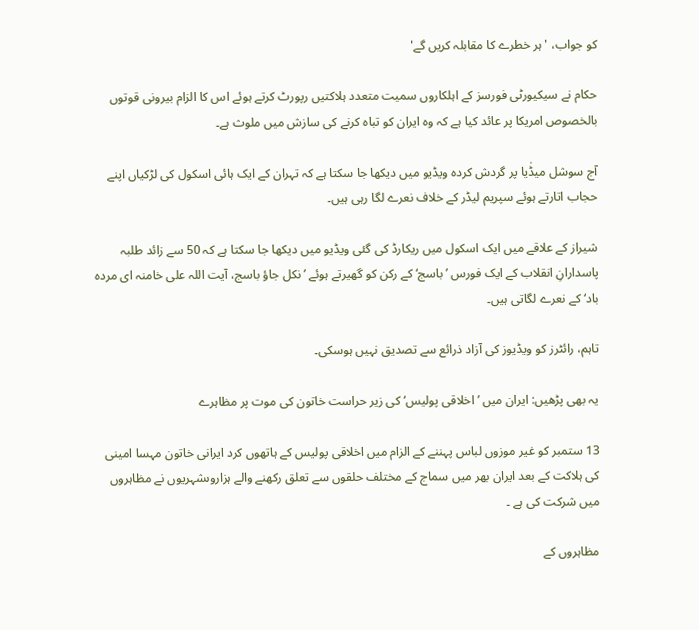کو جواب، 'ہر خطرے کا مقابلہ کریں گے'

حکام نے سیکیورٹی فورسز کے اہلکاروں سمیت متعدد ہلاکتیں رپورٹ کرتے ہوئے اس کا الزام بیرونی قوتوں بالخصوص امریکا پر عائد کیا ہے کہ وہ ایران کو تباہ کرنے کی سازش میں ملوث ہے۔

آج سوشل میڈٰیا پر گردش کردہ ویڈیو میں دیکھا جا سکتا ہے کہ تہران کے ایک ہائی اسکول کی لڑکیاں اپنے حجاب اتارتے ہوئے سپریم لیڈر کے خلاف نعرے لگا رہی ہیں۔

شیراز کے علاقے میں ایک اسکول میں ریکارڈ کی گئی ویڈیو میں دیکھا جا سکتا ہے کہ 50 سے زائد طلبہ پاسدارانِ انقلاب کے ایک فورس ’باسج‘ کے رکن کو گھیرتے ہوئے ’نکل جاؤ باسج، آیت اللہ علی خامنہ ای مردہ باد‘ کے نعرے لگاتی ہیں۔

تاہم، رائٹرز کو ویڈیوز کی آزاد ذرائع سے تصدیق نہیں ہوسکی۔

یہ بھی پڑھیں: ایران میں ’اخلاقی پولیس‘ کی زیر حراست خاتون کی موت پر مظاہرے

13 ستمبر کو غیر موزوں لباس پہننے کے الزام میں اخلاقی پولیس کے ہاتھوں کرد ایرانی خاتون مہسا امینی کی ہلاکت کے بعد ایران بھر میں سماج کے مختلف حلقوں سے تعلق رکھنے والے ہزاروںشہریوں نے مظاہروں میں شرکت کی ہے ۔

مظاہروں کے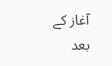آغاز کے بعد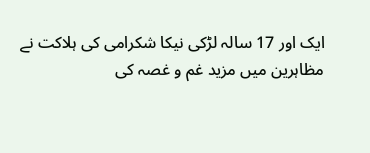ایک اور 17 سالہ لڑکی نیکا شکرامی کی ہلاکت نے مظاہرین میں مزید غم و غصہ کی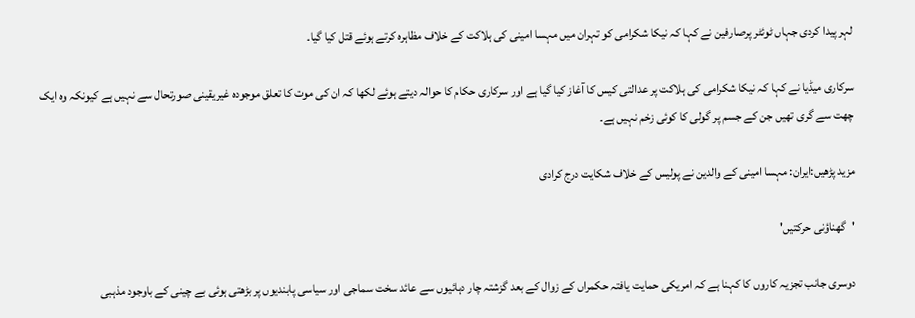لہر پیدا کردی جہاں ٹوئٹر پرصارفین نے کہا کہ نیکا شکرامی کو تہران میں مہسا امینی کی ہلاکت کے خلاف مظاہرہ کرتے ہوئے قتل کیا گیا۔

سرکاری میڈیا نے کہا کہ نیکا شکرامی کی ہلاکت پر عدالتی کیس کا آغاز کیا گیا ہے اور سرکاری حکام کا حوالہ دیتے ہوئے لکھا کہ ان کی موت کا تعلق موجودہ غیریقینی صورتحال سے نہیں ہے کیونکہ وہ ایک چھت سے گری تھیں جن کے جسم پر گولی کا کوئی زخم نہیں ہے۔

مزید پڑھیں:ایران: مہسا امینی کے والدین نے پولیس کے خلاف شکایت درج کرادی

'گھناؤنی حرکتیں'

دوسری جانب تجزیہ کاروں کا کہنا ہے کہ امریکی حمایت یافتہ حکمراں کے زوال کے بعد گزشتہ چار دہائیوں سے عائد سخت سماجی اور سیاسی پابندیوں پر بڑھتی ہوئی بے چینی کے باوجود مذہبی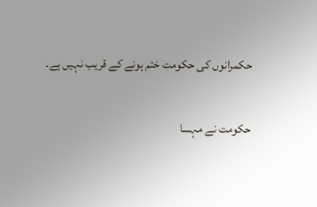حکمرانوں کی حکومت ختم ہونے کے قریب نہیں ہے۔

حکومت نے مہسا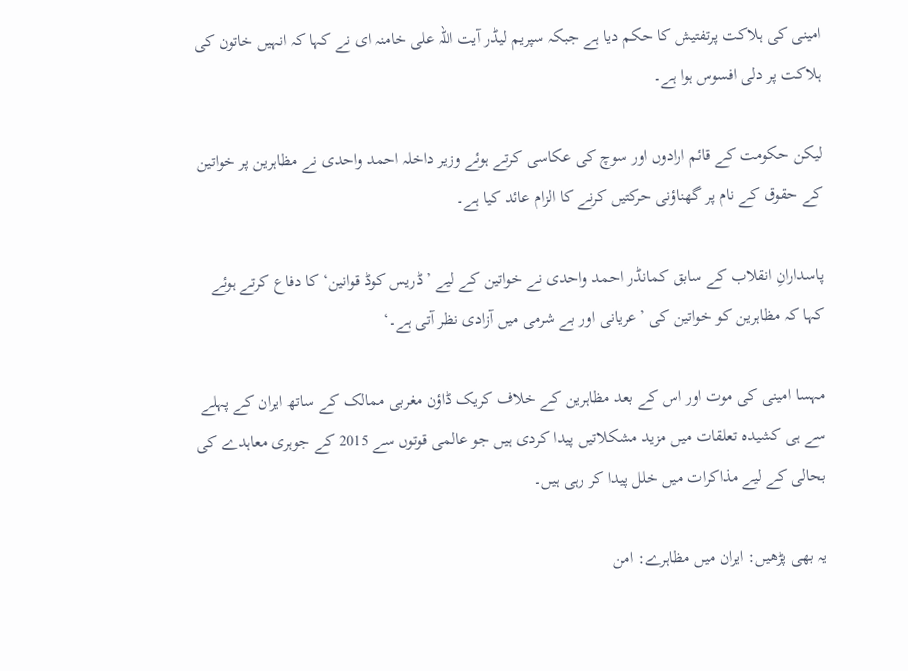امینی کی ہلاکت پرتفتیش کا حکم دیا ہے جبکہ سپریم لیڈر آیت اللہ علی خامنہ ای نے کہا کہ انہیں خاتون کی ہلاکت پر دلی افسوس ہوا ہے۔

لیکن حکومت کے قائم ارادوں اور سوچ کی عکاسی کرتے ہوئے وزیر داخلہ احمد واحدی نے مظاہرین پر خواتین کے حقوق کے نام پر گھناؤنی حرکتیں کرنے کا الزام عائد کیا ہے۔

پاسدارانِ انقلاب کے سابق کمانڈر احمد واحدی نے خواتین کے لیے ’ڈریس کوڈ قوانین‘ کا دفاع کرتے ہوئے کہا کہ مظاہرین کو خواتین کی ’عریانی اور بے شرمی میں آزادی نظر آتی ہے۔‘

مہسا امینی کی موت اور اس کے بعد مظاہرین کے خلاف کریک ڈاؤن مغربی ممالک کے ساتھ ایران کے پہلے سے ہی کشیدہ تعلقات میں مزید مشکلاتیں پیدا کردی ہیں جو عالمی قوتوں سے 2015 کے جوہری معاہدے کی بحالی کے لیے مذاکرات میں خلل پیدا کر رہی ہیں۔

یہ بھی پڑھیں: ایران میں مظاہرے: امن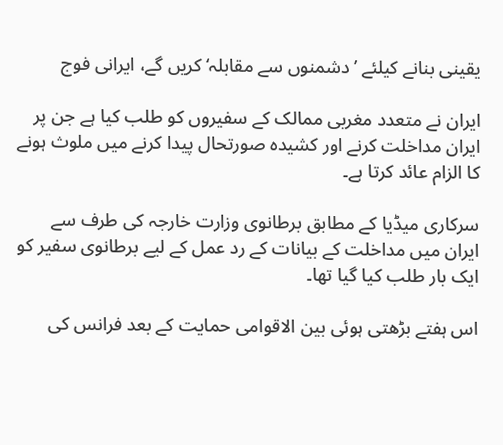یقینی بنانے کیلئے ’دشمنوں سے مقابلہ‘ کریں گے، ایرانی فوج

ایران نے متعدد مغربی ممالک کے سفیروں کو طلب کیا ہے جن پر ایران مداخلت کرنے اور کشیدہ صورتحال پیدا کرنے میں ملوث ہونے کا الزام عائد کرتا ہے۔

سرکاری میڈیا کے مطابق برطانوی وزارت خارجہ کی طرف سے ایران میں مداخلت کے بیانات کے رد عمل کے لیے برطانوی سفیر کو ایک بار طلب کیا گیا تھا۔

اس ہفتے بڑھتی ہوئی بین الاقوامی حمایت کے بعد فرانس کی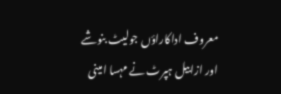معروف اداکاراؤں جولیٹ بنوشے اور ازابیل ہپرٹ نے مہسا امینی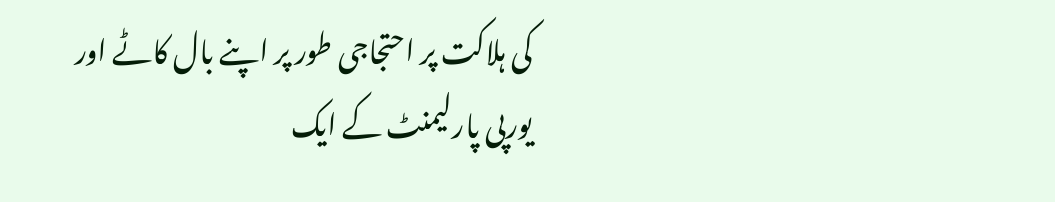کی ہلاکت پر احتجاجی طور پر اپنے بال کاٹے اور یورپی پارلیمنٹ کے ایک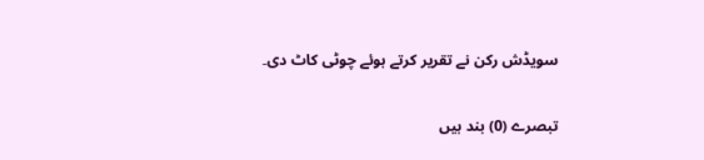سویڈش رکن نے تقریر کرتے ہوئے چوٹی کاٹ دی۔

تبصرے (0) بند ہیں